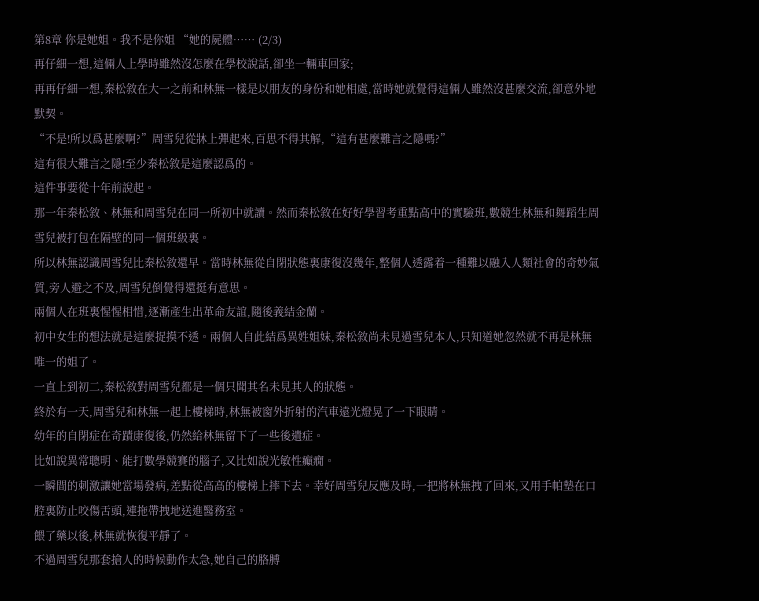第8章 你是她姐。我不是你姐 “她的屍體…… (2/3)
再仔細一想,這倆人上學時雖然沒怎麼在學校說話,卻坐一輛車回家;
再再仔細一想,秦松敘在大一之前和林無一樣是以朋友的身份和她相處,當時她就覺得這倆人雖然沒甚麼交流,卻意外地默契。
“不是!所以爲甚麼啊?”周雪兒從牀上彈起來,百思不得其解,“這有甚麼難言之隱嗎?”
這有很大難言之隱!至少秦松敘是這麼認爲的。
這件事要從十年前說起。
那一年秦松敘、林無和周雪兒在同一所初中就讀。然而秦松敘在好好學習考重點高中的實驗班,數競生林無和舞蹈生周雪兒被打包在隔壁的同一個班級裏。
所以林無認識周雪兒比秦松敘還早。當時林無從自閉狀態裏康復沒幾年,整個人透露着一種難以融入人類社會的奇妙氣質,旁人避之不及,周雪兒倒覺得還挺有意思。
兩個人在班裏惺惺相惜,逐漸產生出革命友誼,隨後義結金蘭。
初中女生的想法就是這麼捉摸不透。兩個人自此結爲異姓姐妹,秦松敘尚未見過雪兒本人,只知道她忽然就不再是林無唯一的姐了。
一直上到初二,秦松敘對周雪兒都是一個只聞其名未見其人的狀態。
終於有一天,周雪兒和林無一起上樓梯時,林無被窗外折射的汽車遠光燈晃了一下眼睛。
幼年的自閉症在奇蹟康復後,仍然給林無留下了一些後遺症。
比如說異常聰明、能打數學競賽的腦子,又比如說光敏性癲癇。
一瞬間的刺激讓她當場發病,差點從高高的樓梯上摔下去。幸好周雪兒反應及時,一把將林無拽了回來,又用手帕墊在口腔裏防止咬傷舌頭,連拖帶拽地送進醫務室。
餵了藥以後,林無就恢復平靜了。
不過周雪兒那套搶人的時候動作太急,她自己的胳膊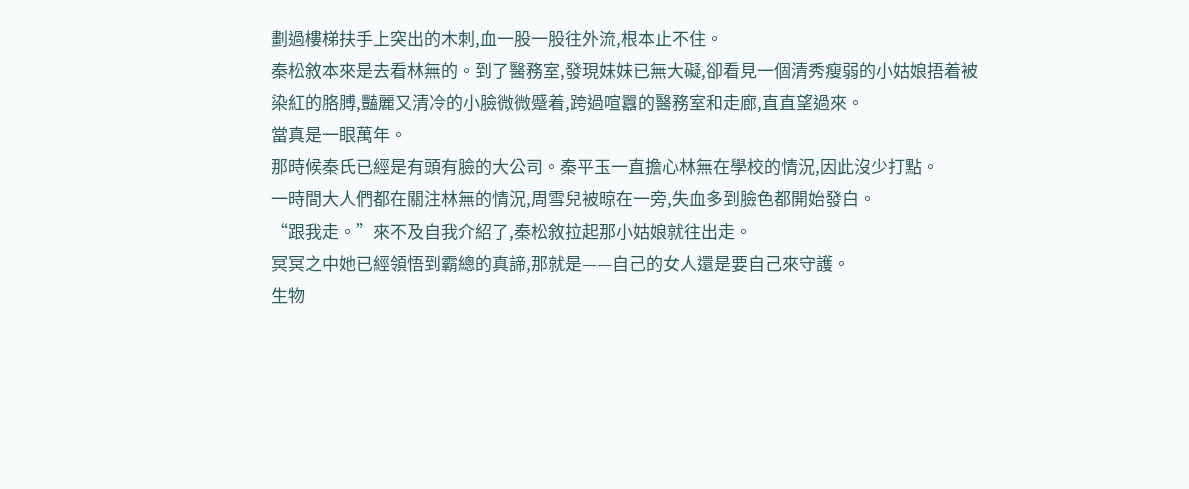劃過樓梯扶手上突出的木刺,血一股一股往外流,根本止不住。
秦松敘本來是去看林無的。到了醫務室,發現妹妹已無大礙,卻看見一個清秀瘦弱的小姑娘捂着被染紅的胳膊,豔麗又清冷的小臉微微蹙着,跨過喧囂的醫務室和走廊,直直望過來。
當真是一眼萬年。
那時候秦氏已經是有頭有臉的大公司。秦平玉一直擔心林無在學校的情況,因此沒少打點。
一時間大人們都在關注林無的情況,周雪兒被晾在一旁,失血多到臉色都開始發白。
“跟我走。”來不及自我介紹了,秦松敘拉起那小姑娘就往出走。
冥冥之中她已經領悟到霸總的真諦,那就是——自己的女人還是要自己來守護。
生物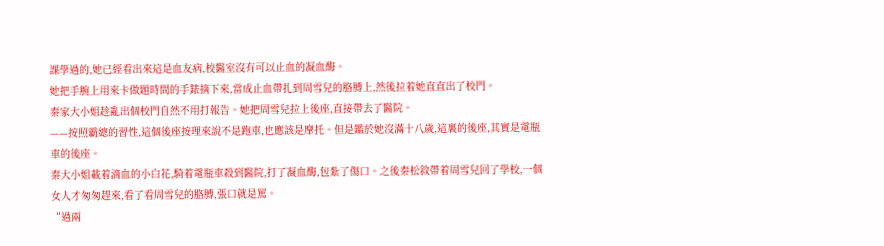課學過的,她已經看出來這是血友病,校醫室沒有可以止血的凝血酶。
她把手腕上用來卡做題時間的手錶摘下來,當成止血帶扎到周雪兒的胳膊上,然後拉着她直直出了校門。
秦家大小姐趁亂出個校門自然不用打報告。她把周雪兒拉上後座,直接帶去了醫院。
——按照霸總的習性,這個後座按理來說不是跑車,也應該是摩托。但是鑑於她沒滿十八歲,這裏的後座,其實是電瓶車的後座。
秦大小姐載着滴血的小白花,騎着電瓶車殺到醫院,打了凝血酶,包紮了傷口。之後秦松敘帶着周雪兒回了學校,一個女人才匆匆趕來,看了看周雪兒的胳膊,張口就是罵。
“過兩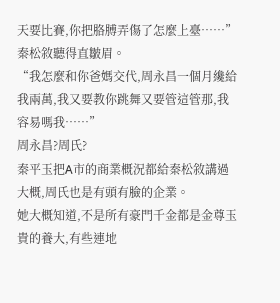天要比賽,你把胳膊弄傷了怎麼上臺……”
秦松敘聽得直皺眉。
“我怎麼和你爸媽交代,周永昌一個月纔給我兩萬,我又要教你跳舞又要管這管那,我容易嗎我……”
周永昌?周氏?
秦平玉把A市的商業概況都給秦松敘講過大概,周氏也是有頭有臉的企業。
她大概知道,不是所有豪門千金都是金尊玉貴的養大,有些連地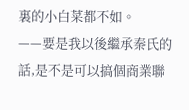裏的小白菜都不如。
——要是我以後繼承秦氏的話,是不是可以搞個商業聯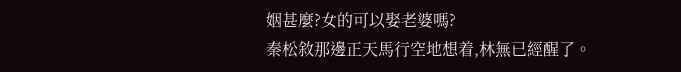姻甚麼?女的可以娶老婆嗎?
秦松敘那邊正天馬行空地想着,林無已經醒了。